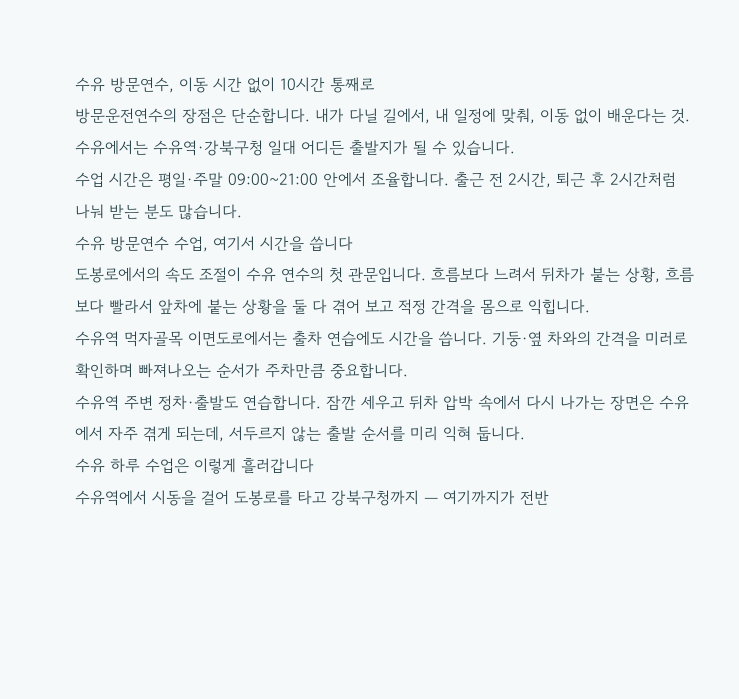수유 방문연수, 이동 시간 없이 10시간 통째로
방문운전연수의 장점은 단순합니다. 내가 다닐 길에서, 내 일정에 맞춰, 이동 없이 배운다는 것. 수유에서는 수유역·강북구청 일대 어디든 출발지가 될 수 있습니다.
수업 시간은 평일·주말 09:00~21:00 안에서 조율합니다. 출근 전 2시간, 퇴근 후 2시간처럼 나눠 받는 분도 많습니다.
수유 방문연수 수업, 여기서 시간을 씁니다
도봉로에서의 속도 조절이 수유 연수의 첫 관문입니다. 흐름보다 느려서 뒤차가 붙는 상황, 흐름보다 빨라서 앞차에 붙는 상황을 둘 다 겪어 보고 적정 간격을 몸으로 익힙니다.
수유역 먹자골목 이면도로에서는 출차 연습에도 시간을 씁니다. 기둥·옆 차와의 간격을 미러로 확인하며 빠져나오는 순서가 주차만큼 중요합니다.
수유역 주변 정차·출발도 연습합니다. 잠깐 세우고 뒤차 압박 속에서 다시 나가는 장면은 수유에서 자주 겪게 되는데, 서두르지 않는 출발 순서를 미리 익혀 둡니다.
수유 하루 수업은 이렇게 흘러갑니다
수유역에서 시동을 걸어 도봉로를 타고 강북구청까지 — 여기까지가 전반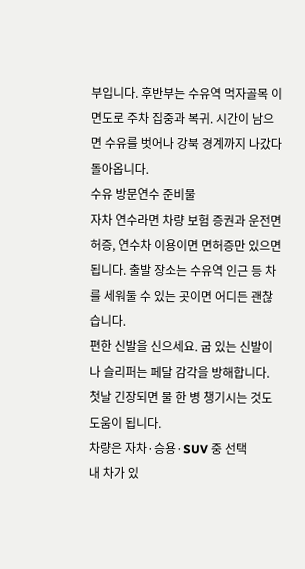부입니다. 후반부는 수유역 먹자골목 이면도로 주차 집중과 복귀. 시간이 남으면 수유를 벗어나 강북 경계까지 나갔다 돌아옵니다.
수유 방문연수 준비물
자차 연수라면 차량 보험 증권과 운전면허증, 연수차 이용이면 면허증만 있으면 됩니다. 출발 장소는 수유역 인근 등 차를 세워둘 수 있는 곳이면 어디든 괜찮습니다.
편한 신발을 신으세요. 굽 있는 신발이나 슬리퍼는 페달 감각을 방해합니다. 첫날 긴장되면 물 한 병 챙기시는 것도 도움이 됩니다.
차량은 자차·승용·SUV 중 선택
내 차가 있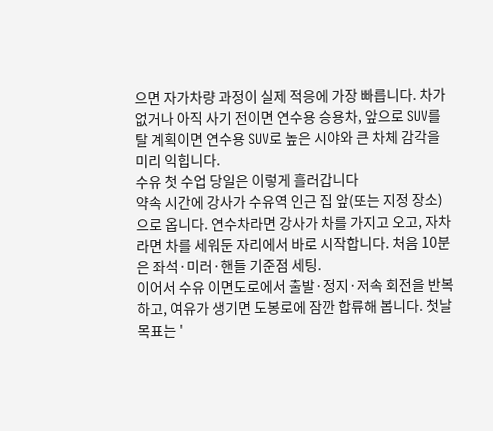으면 자가차량 과정이 실제 적응에 가장 빠릅니다. 차가 없거나 아직 사기 전이면 연수용 승용차, 앞으로 SUV를 탈 계획이면 연수용 SUV로 높은 시야와 큰 차체 감각을 미리 익힙니다.
수유 첫 수업 당일은 이렇게 흘러갑니다
약속 시간에 강사가 수유역 인근 집 앞(또는 지정 장소)으로 옵니다. 연수차라면 강사가 차를 가지고 오고, 자차라면 차를 세워둔 자리에서 바로 시작합니다. 처음 10분은 좌석·미러·핸들 기준점 세팅.
이어서 수유 이면도로에서 출발·정지·저속 회전을 반복하고, 여유가 생기면 도봉로에 잠깐 합류해 봅니다. 첫날 목표는 '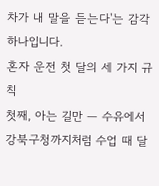차가 내 말을 듣는다'는 감각 하나입니다.
혼자 운전 첫 달의 세 가지 규칙
첫째, 아는 길만 — 수유에서 강북구청까지처럼 수업 때 달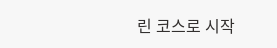린 코스로 시작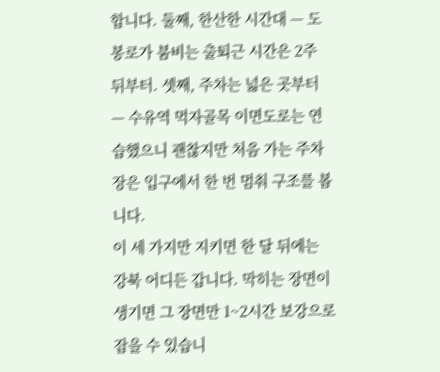합니다. 둘째, 한산한 시간대 — 도봉로가 붐비는 출퇴근 시간은 2주 뒤부터. 셋째, 주차는 넓은 곳부터 — 수유역 먹자골목 이면도로는 연습했으니 괜찮지만 처음 가는 주차장은 입구에서 한 번 멈춰 구조를 봅니다.
이 세 가지만 지키면 한 달 뒤에는 강북 어디든 갑니다. 막히는 장면이 생기면 그 장면만 1~2시간 보강으로 잡을 수 있습니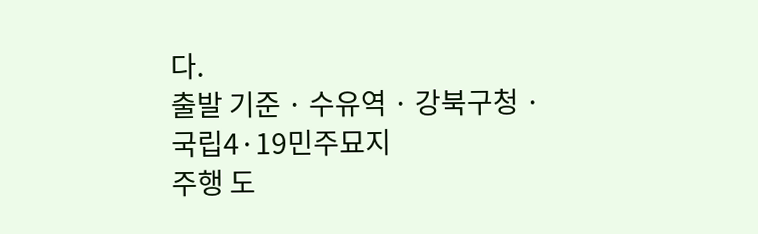다.
출발 기준 · 수유역 · 강북구청 · 국립4·19민주묘지
주행 도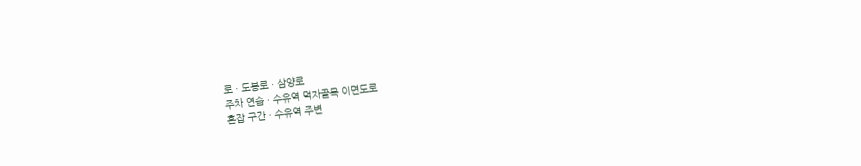로 · 도봉로 · 삼양로
주차 연습 · 수유역 먹자골목 이면도로
혼잡 구간 · 수유역 주변